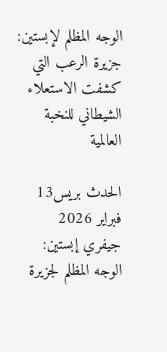الوجه المظلم لإبستين: جزيرة الرعب التي كشفت الاستعلاء الشيطاني للنخبة العالمية

الحدث بريس13 فبراير 2026
جيفري إبستين: الوجه المظلم لجزيرة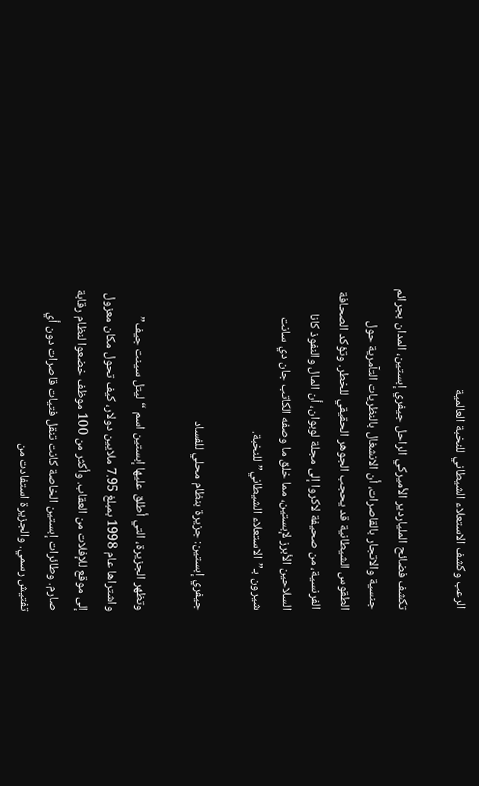الرعب وكشف الاستعلاء الشيطاني للنخبة العالمية

تكشف فضائح الملياردير الأميركي الراحل جيفري إبستين، المدان بجرائم جنسية والاتجار بالقاصرات، أن الانشغال بالنظريات التآمرية حول الطقوس الشيطانية قد يحجب الجوهر الحقيقي للخطر. وتؤكد الصحافة الفرنسية، من صحيفة لاكروا إلى مجلة لوبوان، أن المال والنفوذ كانا السلاحين الأبرز لإبستين، مما خلق ما وصفه الكاتب جان دي سانت شيرون بـ”الاستعلاء الشيطاني” للنخبة.

جيفري إبستين: جزيرة بنظام محلي للفساد

وتظهر الجزيرة، التي أطلق عليها إبستين اسم “ليتل سينت جيف” واشتراها عام 1998 بمبلغ 7.95 ملايين دولار، كيف تحول مكان معزول إلى موقع للإفلات من العقاب. وأكثر من 100 موظف خضعوا لنظام رقابة صارم. وطائرات إبستين الخاصة كانت تنقل فتيات قاصرات دون أي تفتيش رسمي. والجزيرة استفادت من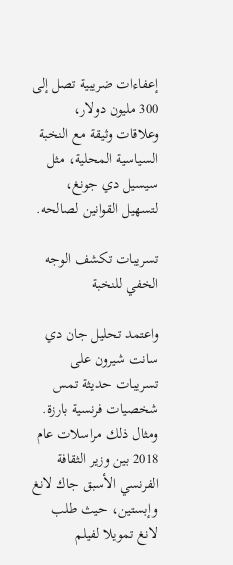إعفاءات ضريبية تصل إلى 300 مليون دولار، وعلاقات وثيقة مع النخبة السياسية المحلية، مثل سيسيل دي جونغ، لتسهيل القوانين لصالحه.

تسريبات تكشف الوجه الخفي للنخبة

واعتمد تحليل جان دي سانت شيرون على تسريبات حديثة تمس شخصيات فرنسية بارزة. ومثال ذلك مراسلات عام 2018 بين وزير الثقافة الفرنسي الأسبق جاك لانغ وإبستين، حيث طلب لانغ تمويلا لفيلم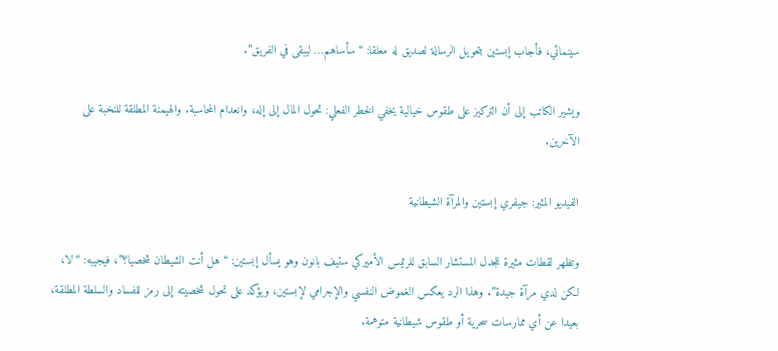سينمائي، فأجاب إبستين بتحويل الرسالة لصديق له معلقا: “سأساهم… ليبقى في الفريق”.

ويشير الكاتب إلى أن التركيز على طقوس خيالية يخفي الخطر الفعلي: تحول المال إلى إله، وانعدام المحاسبة. والهيمنة المطلقة للنخبة على الآخرين.

الفيديو المثير: جيفري إبستين والمرآة الشيطانية

وتظهر لقطات مثيرة للجدل المستشار السابق للرئيس الأميركي ستيف بانون وهو يسأل إبستين: “هل أنت الشيطان شخصيا؟”، فيجيبه: “لا، لكن لدي مرآة جيدة”. وهذا الرد يعكس الغموض النفسي والإجرامي لإبستين، ويؤكد على تحول شخصيته إلى رمز للفساد والسلطة المطلقة، بعيدا عن أي ممارسات سحرية أو طقوس شيطانية متوهمة.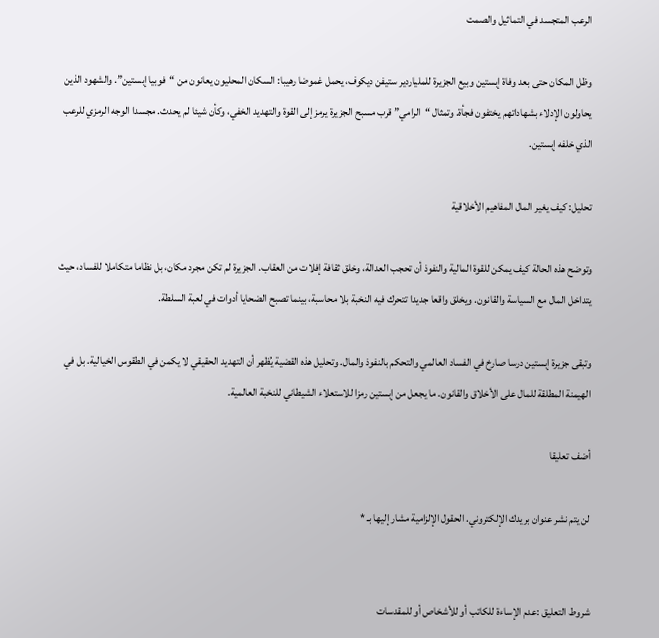الرعب المتجسد في التماثيل والصمت

وظل المكان حتى بعد وفاة إبستين وبيع الجزيرة للملياردير ستيفن ديكوف، يحمل غموضا رهيبا: السكان المحليون يعانون من “فوبيا إبستين”. والشهود الذين يحاولون الإدلاء بشهاداتهم يختفون فجأة. وتمثال “الرامي” قرب مسبح الجزيرة يرمز إلى القوة والتهديد الخفي، وكأن شيئا لم يحدث. مجسدا الوجه الرمزي للرعب الذي خلفه إبستين.

تحليل: كيف يغير المال المفاهيم الأخلاقية

وتوضح هذه الحالة كيف يمكن للقوة المالية والنفوذ أن تحجب العدالة، وخلق ثقافة إفلات من العقاب. الجزيرة لم تكن مجرد مكان، بل نظاما متكاملا للفساد، حيث يتداخل المال مع السياسة والقانون. ويخلق واقعا جديدا تتحرك فيه النخبة بلا محاسبة، بينما تصبح الضحايا أدوات في لعبة السلطة.

وتبقى جزيرة إبستين درسا صارخ في الفساد العالمي والتحكم بالنفوذ والمال. وتحليل هذه القضية يُظهر أن التهديد الحقيقي لا يكمن في الطقوس الخيالية. بل في الهيمنة المطلقة للمال على الأخلاق والقانون. ما يجعل من إبستين رمزا للاستعلاء الشيطاني للنخبة العالمية.

أضف تعليقا

لن يتم نشر عنوان بريدك الإلكتروني. الحقول الإلزامية مشار إليها بـ *


شروط التعليق :عدم الإساءة للكاتب أو للأشخاص أو للمقدسات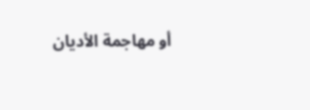أو مهاجمة الأديان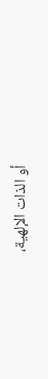أو الذات الإلهية،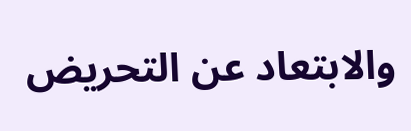والابتعاد عن التحريض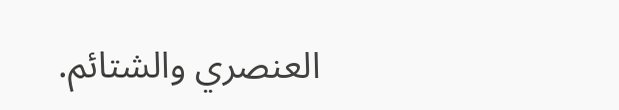العنصري والشتائم.